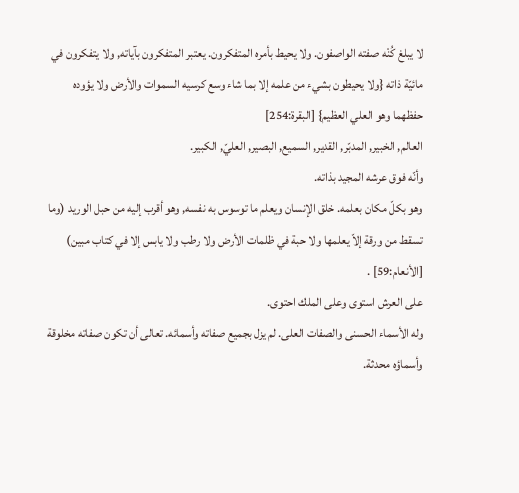لا يبلغ كُنْه صفته الواصفون. ولا يحيط بأمره المتفكرون. يعتبر المتفكرون بآياته, ولا يتفكرون في مائيّة ذاته {ولا يحيطون بشيء من علمه إلا بما شاء وسع كرسيه السموات والأرض ولا يؤوده حفظهما وهو العلي العظيم} [البقرة:254]
العالم, الخبير, المدبّر, القدير, السميع, البصير, العليّ, الكبير.
وأنّه فوق عرشه المجيد بذاته.
وهو بكلّ مكان بعلمه. خلق الإنسان ويعلم ما توسوس به نفسه, وهو أقرب إليه من حبل الوريد (وما تسقط من ورقة إلاّ يعلمها ولا حبة في ظلمات الأرض ولا رطب ولا يابس إلا في كتاب مبين) [الأنعام:59] .
على العرش استوى وعلى الملك احتوى.
وله الأسماء الحسنى والصفات العلى. لم يزل بجميع صفاته وأسمائه. تعالى أن تكون صفاته مخلوقة وأسماؤه محدثة.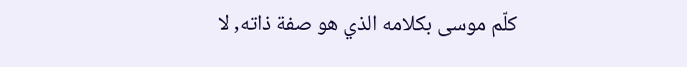كلّم موسى بكلامه الذي هو صفة ذاته, لا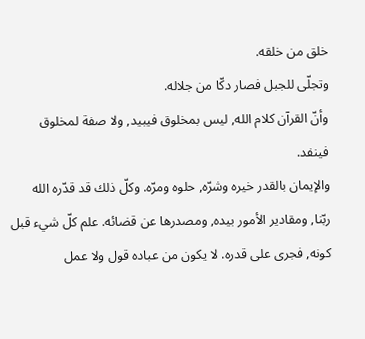خلق من خلقه.
وتجلّى للجبل فصار دكّا من جلاله.
وأنّ القرآن كلام الله, ليس بمخلوق فيبيد, ولا صفة لمخلوق فينفد.
والإيمان بالقدر خيره وشرّه, حلوه ومرّه. وكلّ ذلك قد قدّره الله ربّنا, ومقادير الأمور بيده, ومصدرها عن قضائه. علم كلّ شيء قبل كونه, فجرى على قدره. لا يكون من عباده قول ولا عمل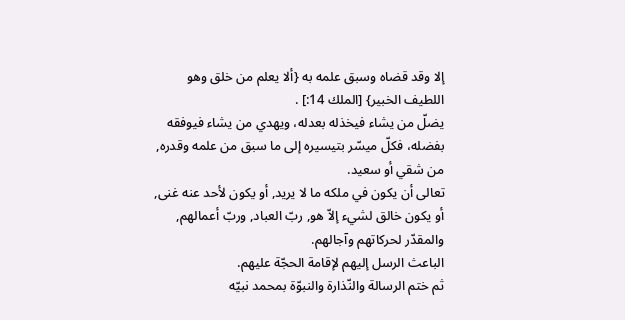إلا وقد قضاه وسبق علمه به {ألا يعلم من خلق وهو اللطيف الخبير} [الملك 14:] .
يضلّ من يشاء فيخذله بعدله، ويهدي من يشاء فيوفقه بفضله، فكلّ ميسّر بتيسيره إلى ما سبق من علمه وقدره, من شقي أو سعيد.
تعالى أن يكون في ملكه ما لا يريد, أو يكون لأحد عنه غنى, أو يكون خالق لشيء إلاّ هو, ربّ العباد, وربّ أعمالهم, والمقدّر لحركاتهم وآجالهم.
الباعث الرسل إليهم لإقامة الحجّة عليهم.
ثم ختم الرسالة والنّذارة والنبوّة بمحمد نبيّه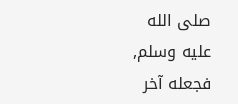صلى الله عليه وسلم, فجعله آخر